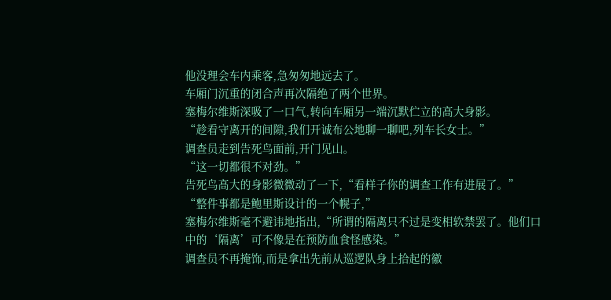他没理会车内乘客,急匆匆地远去了。
车厢门沉重的闭合声再次隔绝了两个世界。
塞梅尔维斯深吸了一口气,转向车厢另一端沉默伫立的高大身影。
“趁看守离开的间隙,我们开诚布公地聊一聊吧,列车长女士。”
调查员走到告死鸟面前,开门见山。
“这一切都很不对劲。”
告死鸟高大的身影微微动了一下,“看样子你的调查工作有进展了。”
“整件事都是鲍里斯设计的一个幌子,”
塞梅尔维斯毫不避讳地指出,“所谓的隔离只不过是变相软禁罢了。他们口中的‘隔离’可不像是在预防血食怪感染。”
调查员不再掩饰,而是拿出先前从巡逻队身上拾起的徽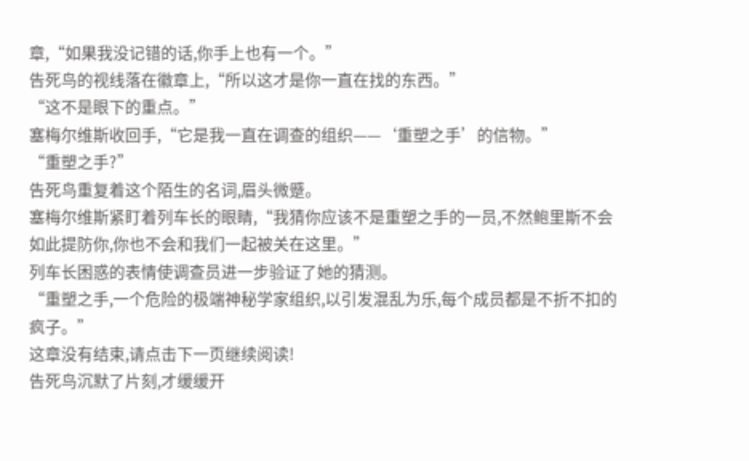章,“如果我没记错的话,你手上也有一个。”
告死鸟的视线落在徽章上,“所以这才是你一直在找的东西。”
“这不是眼下的重点。”
塞梅尔维斯收回手,“它是我一直在调查的组织——‘重塑之手’的信物。”
“重塑之手?”
告死鸟重复着这个陌生的名词,眉头微蹙。
塞梅尔维斯紧盯着列车长的眼睛,“我猜你应该不是重塑之手的一员,不然鲍里斯不会如此提防你,你也不会和我们一起被关在这里。”
列车长困惑的表情使调查员进一步验证了她的猜测。
“重塑之手,一个危险的极端神秘学家组织,以引发混乱为乐,每个成员都是不折不扣的疯子。”
这章没有结束,请点击下一页继续阅读!
告死鸟沉默了片刻,才缓缓开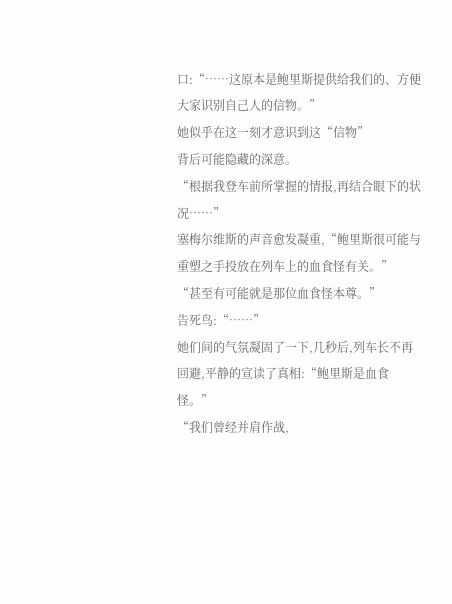口:“……这原本是鲍里斯提供给我们的、方便大家识别自己人的信物。”
她似乎在这一刻才意识到这“信物”
背后可能隐藏的深意。
“根据我登车前所掌握的情报,再结合眼下的状况……”
塞梅尔维斯的声音愈发凝重,“鲍里斯很可能与重塑之手投放在列车上的血食怪有关。”
“甚至有可能就是那位血食怪本尊。”
告死鸟:“……”
她们间的气氛凝固了一下,几秒后,列车长不再回避,平静的宣读了真相:“鲍里斯是血食怪。”
“我们曾经并肩作战,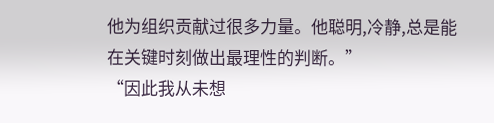他为组织贡献过很多力量。他聪明,冷静,总是能在关键时刻做出最理性的判断。”
“因此我从未想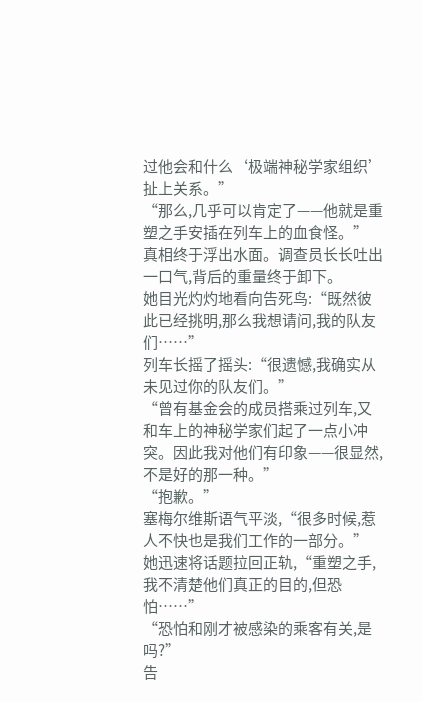过他会和什么‘极端神秘学家组织’扯上关系。”
“那么,几乎可以肯定了——他就是重塑之手安插在列车上的血食怪。”
真相终于浮出水面。调查员长长吐出一口气,背后的重量终于卸下。
她目光灼灼地看向告死鸟:“既然彼此已经挑明,那么我想请问,我的队友们……”
列车长摇了摇头:“很遗憾,我确实从未见过你的队友们。”
“曾有基金会的成员搭乘过列车,又和车上的神秘学家们起了一点小冲突。因此我对他们有印象——很显然,不是好的那一种。”
“抱歉。”
塞梅尔维斯语气平淡,“很多时候,惹人不快也是我们工作的一部分。”
她迅速将话题拉回正轨,“重塑之手,我不清楚他们真正的目的,但恐怕……”
“恐怕和刚才被感染的乘客有关,是吗?”
告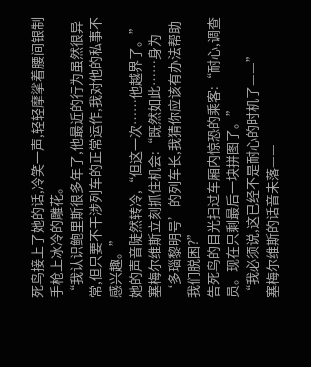死鸟接上了她的话,冷笑一声,轻轻摩挲着腰间银制手枪上冰冷的雕花。
“我认识鲍里斯很多年了,他最近的行为虽然很异常,但只要不干涉列车的正常运作,我对他的私事不感兴趣。”
她的声音陡然转冷,“但这一次……他越界了。”
塞梅尔维斯立刻抓住机会:“既然如此……身为‘多瑙黎明号’的列车长,我猜你应该有办法帮助我们脱困?”
告死鸟的目光扫过车厢内惊恐的乘客:“耐心,调查员。现在只剩最后一块拼图了。”
“我必须说,这已经不是耐心的时机了——”
塞梅尔维斯的话音未落——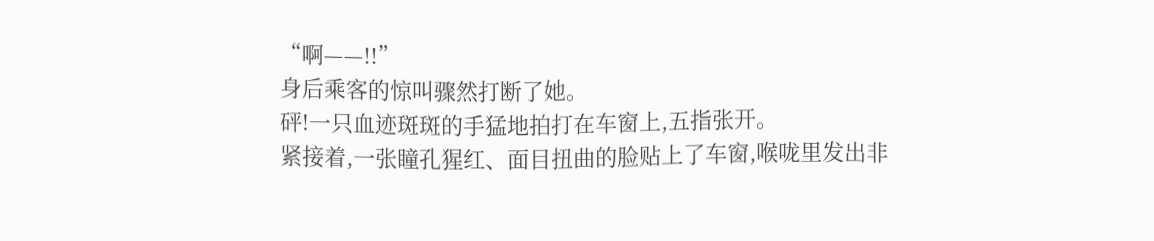“啊——!!”
身后乘客的惊叫骤然打断了她。
砰!一只血迹斑斑的手猛地拍打在车窗上,五指张开。
紧接着,一张瞳孔猩红、面目扭曲的脸贴上了车窗,喉咙里发出非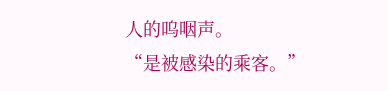人的呜咽声。
“是被感染的乘客。”